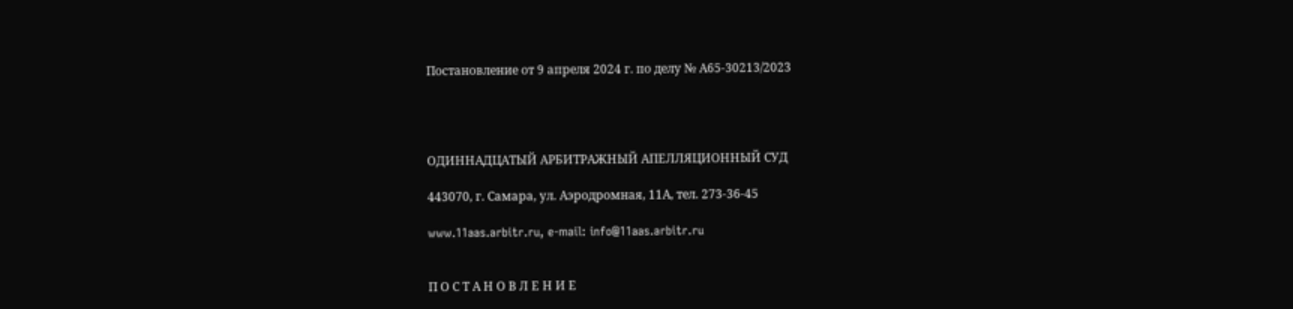Постановление от 9 апреля 2024 г. по делу № А65-30213/2023




ОДИННАДЦАТЫЙ АРБИТРАЖНЫЙ АПЕЛЛЯЦИОННЫЙ СУД

443070, г. Самара, ул. Аэродромная, 11А, тел. 273-36-45

www.11aas.arbitr.ru, e-mail: info@11aas.arbitr.ru


П О С Т А Н О В Л Е Н И Е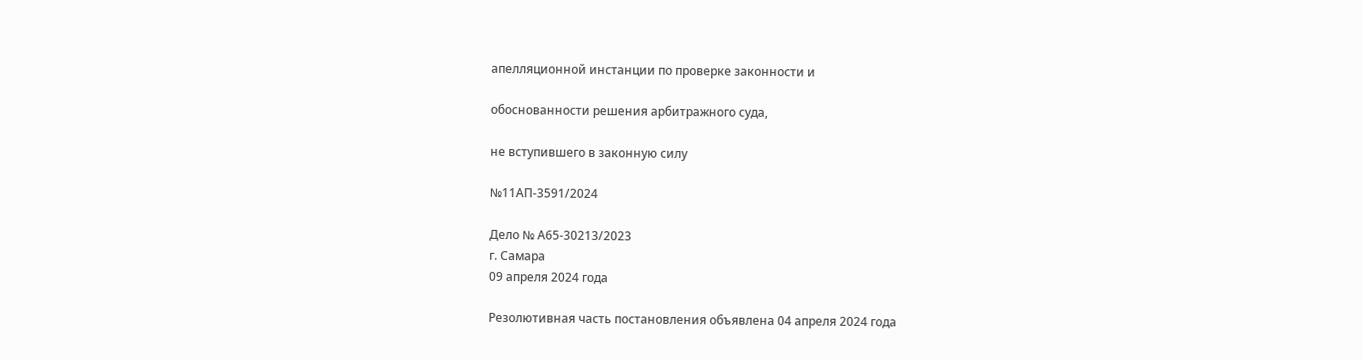апелляционной инстанции по проверке законности и

обоснованности решения арбитражного суда,

не вступившего в законную силу

№11АП-3591/2024

Дело № А65-30213/2023
г. Самара
09 апреля 2024 года

Резолютивная часть постановления объявлена 04 апреля 2024 года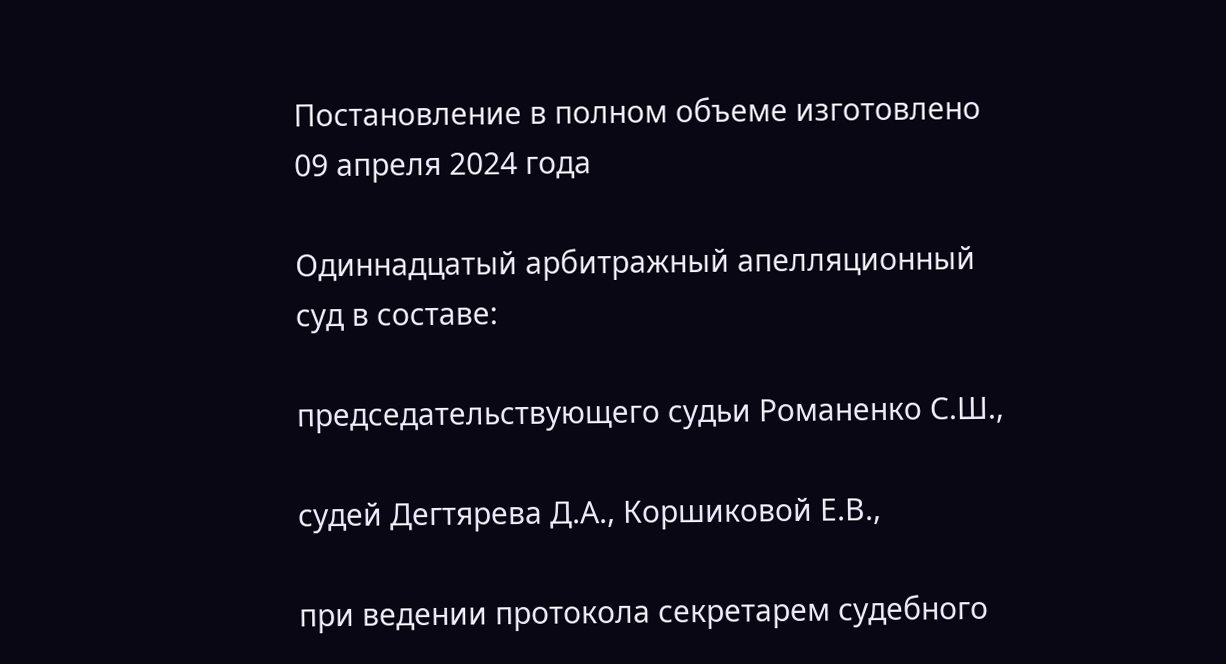Постановление в полном объеме изготовлено 09 апреля 2024 года

Одиннадцатый арбитражный апелляционный суд в составе:

председательствующего судьи Романенко С.Ш.,

судей Дегтярева Д.А., Коршиковой Е.В.,

при ведении протокола секретарем судебного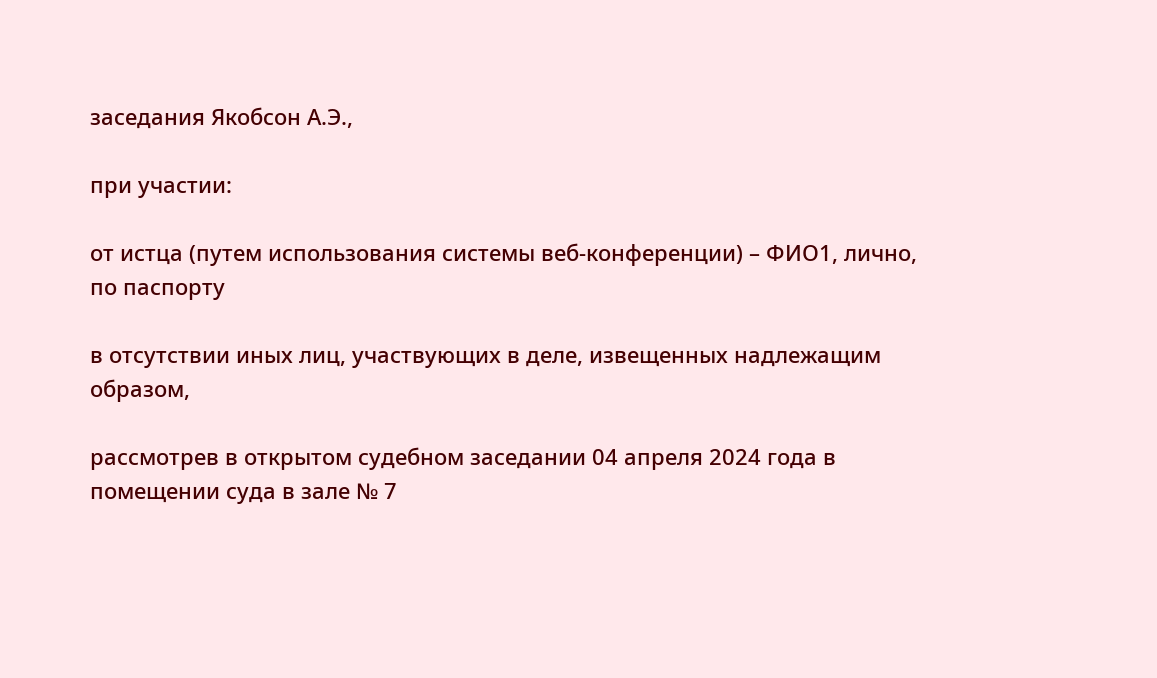заседания Якобсон А.Э.,

при участии:

от истца (путем использования системы веб-конференции) – ФИО1, лично, по паспорту

в отсутствии иных лиц, участвующих в деле, извещенных надлежащим образом,

рассмотрев в открытом судебном заседании 04 апреля 2024 года в помещении суда в зале № 7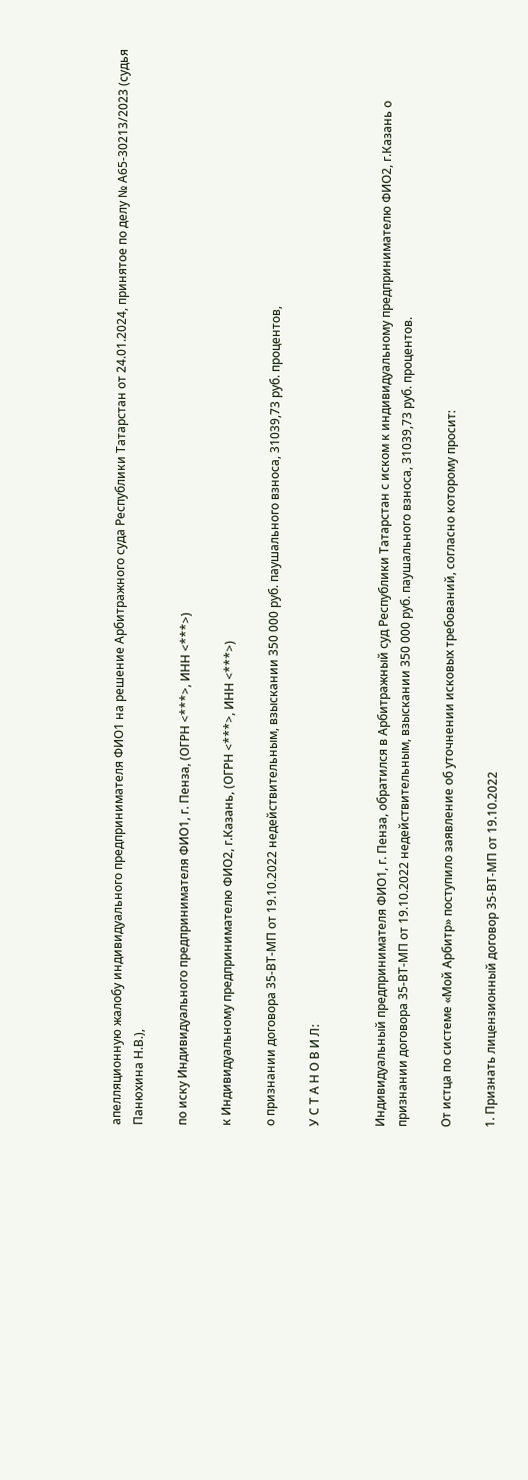апелляционную жалобу индивидуального предпринимателя ФИО1 на решение Арбитражного суда Республики Татарстан от 24.01.2024, принятое по делу № А65-30213/2023 (судья Панюхина Н.В.),

по иску Индивидуального предпринимателя ФИО1, г. Пенза, (ОГРН <***>, ИНН <***>)

к Индивидуальному предпринимателю ФИО2, г.Казань, (ОГРН <***>, ИНН <***>)

о признании договора 35-ВТ-МП от 19.10.2022 недействительным, взыскании 350 000 руб. паушального взноса, 31039,73 руб. процентов,

У С Т А Н О В И Л:


Индивидуальный предпринимателя ФИО1, г. Пенза, обратился в Арбитражный суд Республики Татарстан с иском к индивидуальному предпринимателю ФИО2, г.Казань о признании договора 35-ВТ-МП от 19.10.2022 недействительным, взыскании 350 000 руб. паушального взноса, 31039,73 руб. процентов.

От истца по системе «Мой Арбитр» поступило заявление об уточнении исковых требований, согласно которому просит:

1. Признать лицензионный договор 35-ВТ-МП от 19.10.2022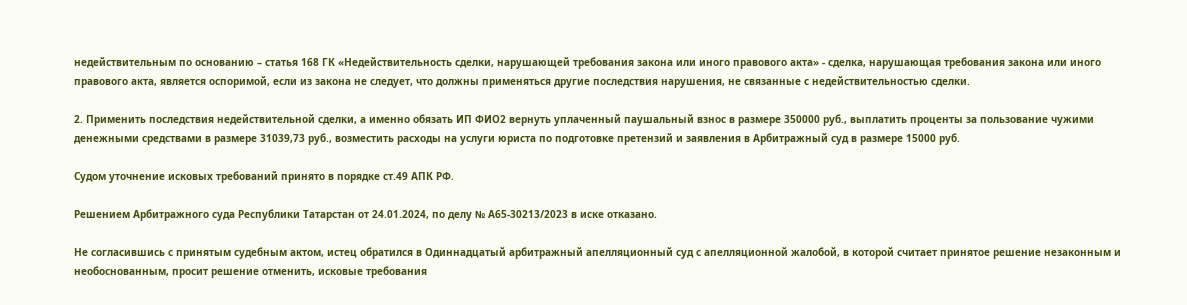недействительным по основанию – статья 168 ГК «Недействительность сделки, нарушающей требования закона или иного правового акта» - сделка, нарушающая требования закона или иного правового акта, является оспоримой, если из закона не следует, что должны применяться другие последствия нарушения, не связанные с недействительностью сделки.

2. Применить последствия недействительной сделки, а именно обязать ИП ФИО2 вернуть уплаченный паушальный взнос в размере 350000 руб., выплатить проценты за пользование чужими денежными средствами в размере 31039,73 руб., возместить расходы на услуги юриста по подготовке претензий и заявления в Арбитражный суд в размере 15000 руб.

Судом уточнение исковых требований принято в порядке ст.49 АПК РФ.

Решением Арбитражного суда Республики Татарстан от 24.01.2024, по делу № А65-30213/2023 в иске отказано.

Не согласившись с принятым судебным актом, истец обратился в Одиннадцатый арбитражный апелляционный суд с апелляционной жалобой, в которой считает принятое решение незаконным и необоснованным, просит решение отменить, исковые требования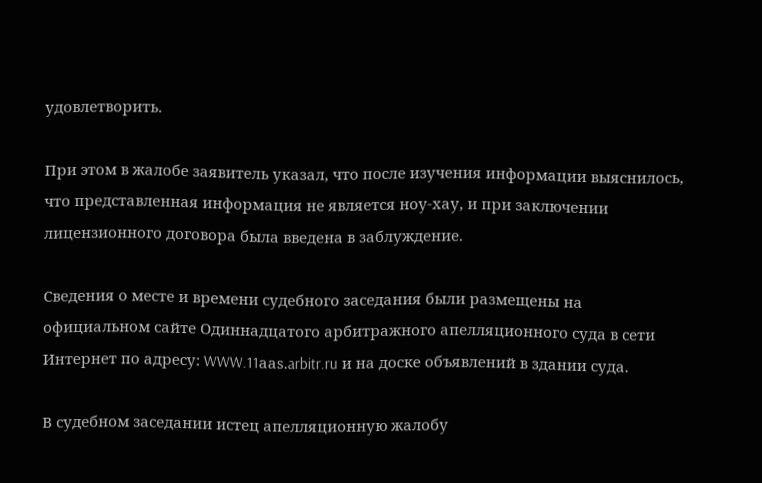удовлетворить.

При этом в жалобе заявитель указал, что после изучения информации выяснилось, что представленная информация не является ноу-хау, и при заключении лицензионного договора была введена в заблуждение.

Сведения о месте и времени судебного заседания были размещены на официальном сайте Одиннадцатого арбитражного апелляционного суда в сети Интернет по адресу: WWW.11ааs.arbitr.ru и на доске объявлений в здании суда.

В судебном заседании истец апелляционную жалобу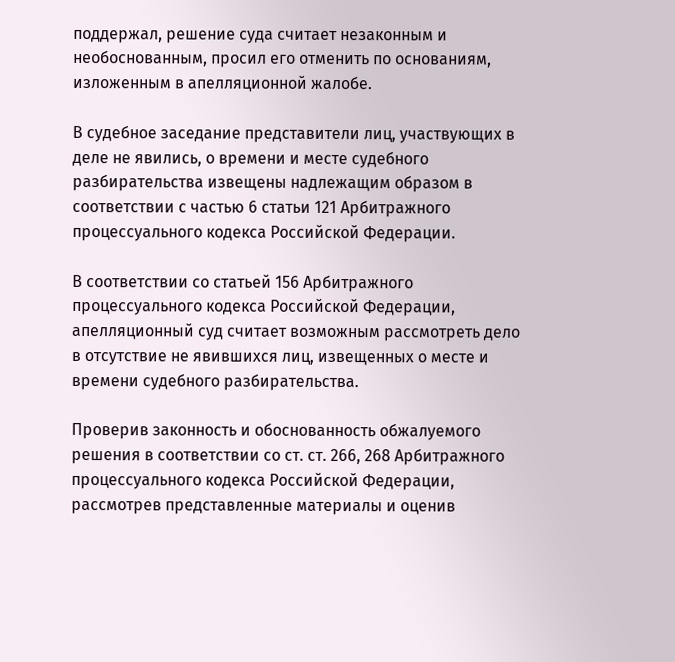поддержал, решение суда считает незаконным и необоснованным, просил его отменить по основаниям, изложенным в апелляционной жалобе.

В судебное заседание представители лиц, участвующих в деле не явились, о времени и месте судебного разбирательства извещены надлежащим образом в соответствии с частью 6 статьи 121 Арбитражного процессуального кодекса Российской Федерации.

В соответствии со статьей 156 Арбитражного процессуального кодекса Российской Федерации, апелляционный суд считает возможным рассмотреть дело в отсутствие не явившихся лиц, извещенных о месте и времени судебного разбирательства.

Проверив законность и обоснованность обжалуемого решения в соответствии со ст. ст. 266, 268 Арбитражного процессуального кодекса Российской Федерации, рассмотрев представленные материалы и оценив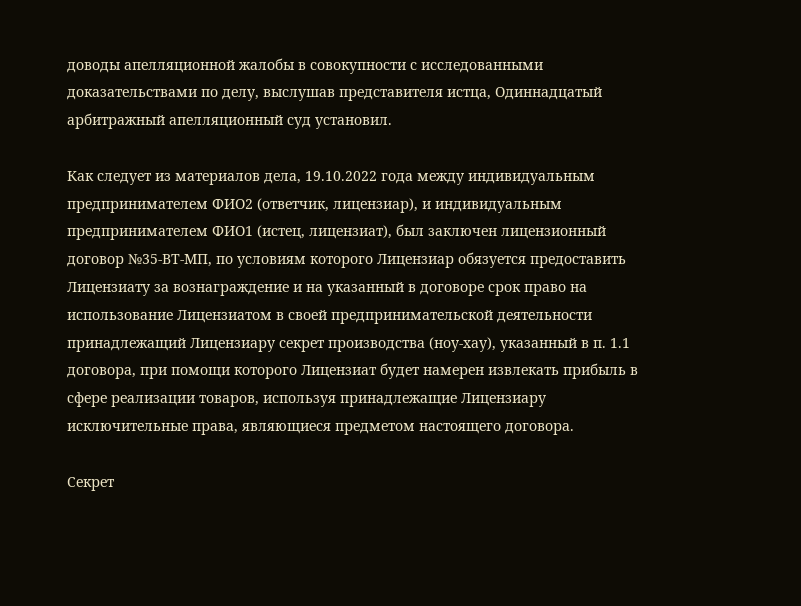доводы апелляционной жалобы в совокупности с исследованными доказательствами по делу, выслушав представителя истца, Одиннадцатый арбитражный апелляционный суд установил.

Как следует из материалов дела, 19.10.2022 года между индивидуальным предпринимателем ФИО2 (ответчик, лицензиар), и индивидуальным предпринимателем ФИО1 (истец, лицензиат), был заключен лицензионный договор №35-ВТ-МП, по условиям которого Лицензиар обязуется предоставить Лицензиату за вознаграждение и на указанный в договоре срок право на использование Лицензиатом в своей предпринимательской деятельности принадлежащий Лицензиару секрет производства (ноу-хау), указанный в п. 1.1 договора, при помощи которого Лицензиат будет намерен извлекать прибыль в сфере реализации товаров, используя принадлежащие Лицензиару исключительные права, являющиеся предметом настоящего договора.

Секрет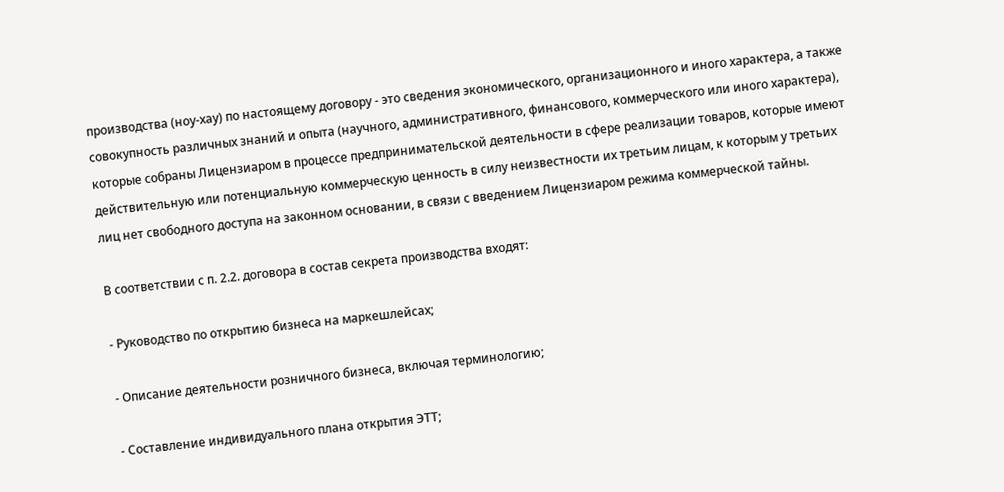производства (ноу-хау) по настоящему договору - это сведения экономического, организационного и иного характера, а также совокупность различных знаний и опыта (научного, административного, финансового, коммерческого или иного характера), которые собраны Лицензиаром в процессе предпринимательской деятельности в сфере реализации товаров, которые имеют действительную или потенциальную коммерческую ценность в силу неизвестности их третьим лицам, к которым у третьих лиц нет свободного доступа на законном основании, в связи с введением Лицензиаром режима коммерческой тайны.

В соответствии с п. 2.2. договора в состав секрета производства входят:

- Руководство по открытию бизнеса на маркешлейсах;

- Описание деятельности розничного бизнеса, включая терминологию;

- Составление индивидуального плана открытия ЭТТ;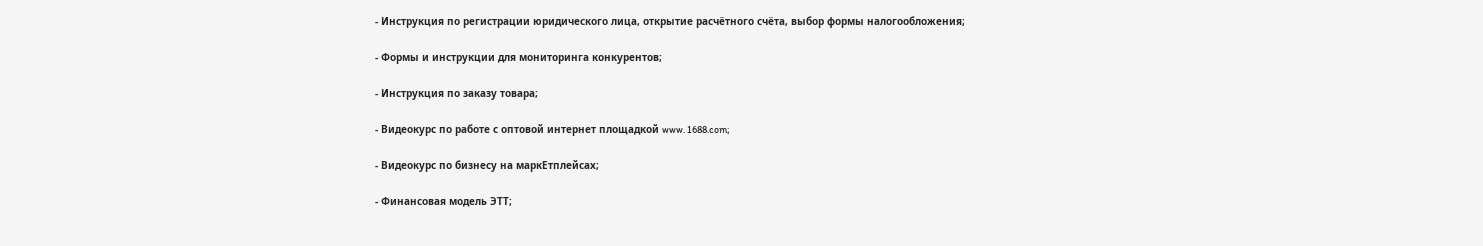- Инструкция по регистрации юридического лица, открытие расчётного счёта, выбор формы налогообложения;

- Формы и инструкции для мониторинга конкурентов;

- Инструкция по заказу товара;

- Видеокурс по работе с оптовой интернет площадкой www. 1688.com;

- Видеокурс по бизнесу на маркЕтплейсах;

- Финансовая модель ЭТТ;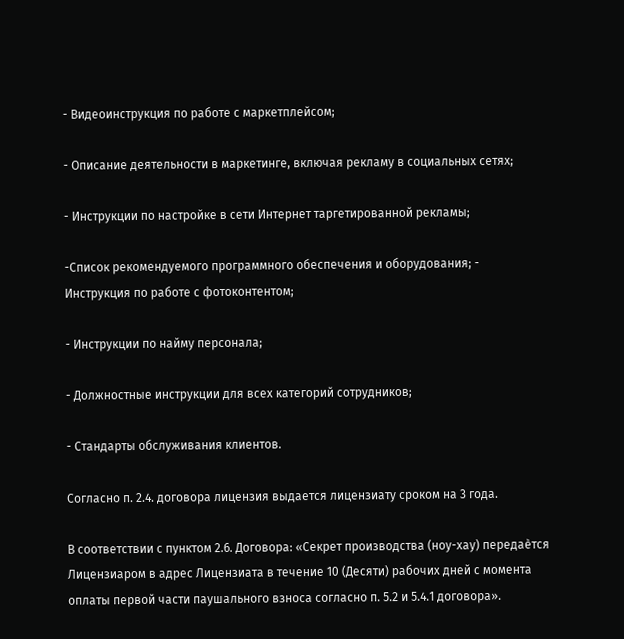- Видеоинструкция по работе с маркетплейсом;

- Описание деятельности в маркетинге, включая рекламу в социальных сетях;

- Инструкции по настройке в сети Интернет таргетированной рекламы;

-Список рекомендуемого программного обеспечения и оборудования; - Инструкция по работе с фотоконтентом;

- Инструкции по найму персонала;

- Должностные инструкции для всех категорий сотрудников;

- Стандарты обслуживания клиентов.

Согласно п. 2.4. договора лицензия выдается лицензиату сроком на 3 года.

В соответствии с пунктом 2.6. Договора: «Секрет производства (ноу-хау) передаѐтся Лицензиаром в адрес Лицензиата в течение 10 (Десяти) рабочих дней с момента оплаты первой части паушального взноса согласно п. 5.2 и 5.4.1 договора».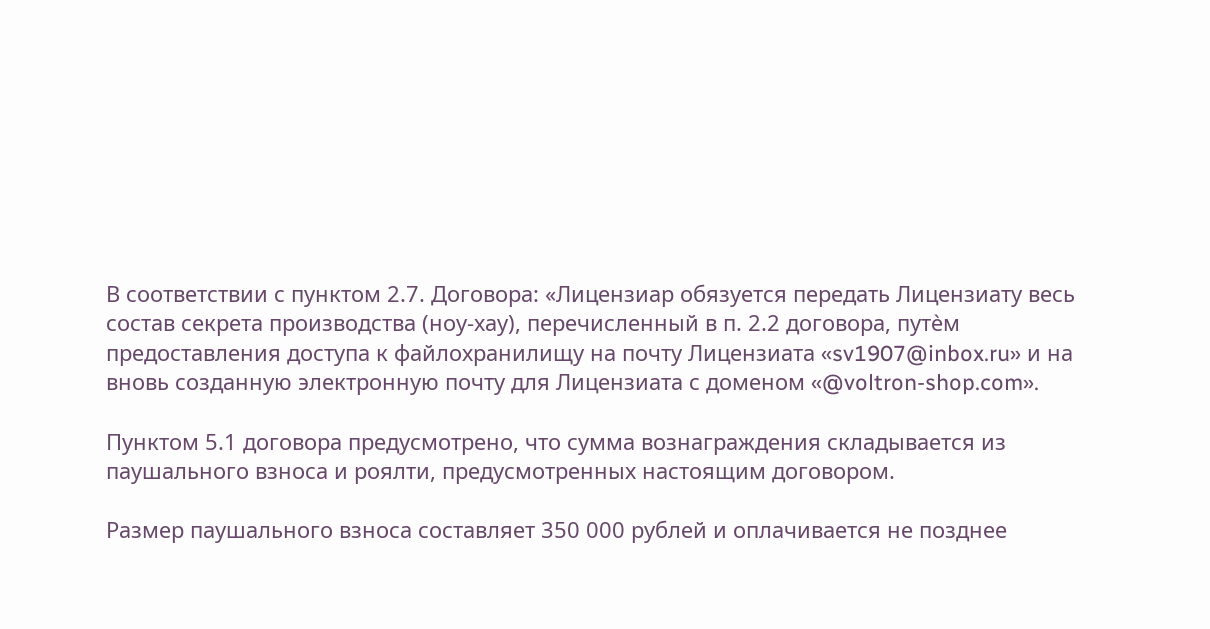В соответствии с пунктом 2.7. Договора: «Лицензиар обязуется передать Лицензиату весь состав секрета производства (ноу-хау), перечисленный в п. 2.2 договора, путѐм предоставления доступа к файлохранилищу на почту Лицензиата «sv1907@inbox.ru» и на вновь созданную электронную почту для Лицензиата с доменом «@voltron-shop.com».

Пунктом 5.1 договора предусмотрено, что сумма вознаграждения складывается из паушального взноса и роялти, предусмотренных настоящим договором.

Размер паушального взноса составляет 350 000 рублей и оплачивается не позднее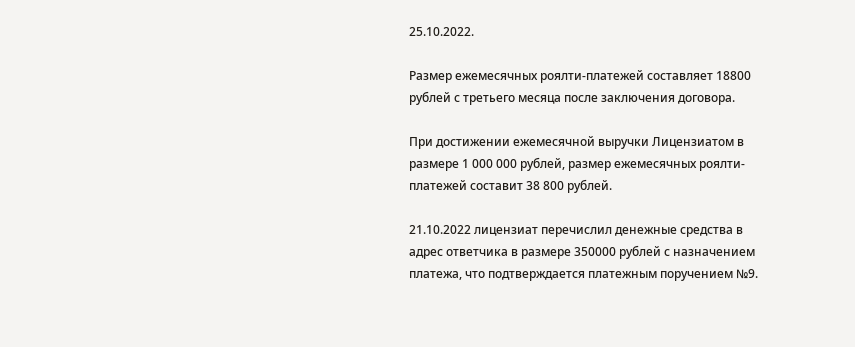25.10.2022.

Размер ежемесячных роялти-платежей составляет 18800 рублей с третьего месяца после заключения договора.

При достижении ежемесячной выручки Лицензиатом в размере 1 000 000 рублей, размер ежемесячных роялти-платежей составит 38 800 рублей.

21.10.2022 лицензиат перечислил денежные средства в адрес ответчика в размере 350000 рублей с назначением платежа, что подтверждается платежным поручением №9.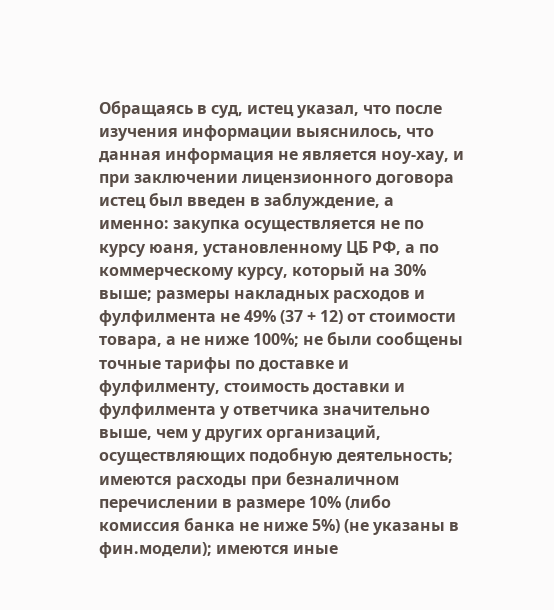Обращаясь в суд, истец указал, что после изучения информации выяснилось, что данная информация не является ноу-хау, и при заключении лицензионного договора истец был введен в заблуждение, а именно: закупка осуществляется не по курсу юаня, установленному ЦБ РФ, а по коммерческому курсу, который на 30% выше; размеры накладных расходов и фулфилмента не 49% (37 + 12) от стоимости товара, а не ниже 100%; не были сообщены точные тарифы по доставке и фулфилменту, стоимость доставки и фулфилмента у ответчика значительно выше, чем у других организаций, осуществляющих подобную деятельность; имеются расходы при безналичном перечислении в размере 10% (либо комиссия банка не ниже 5%) (не указаны в фин.модели); имеются иные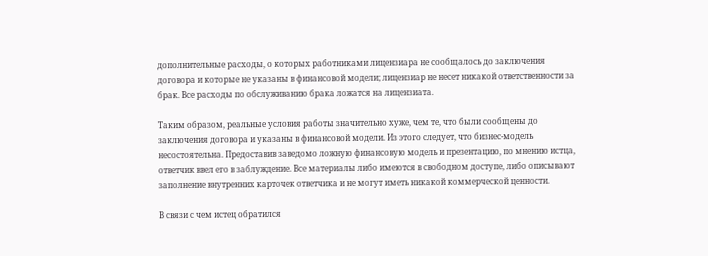дополнительные расходы, о которых работниками лицензиара не сообщалось до заключения договора и которые не указаны в финансовой модели; лицензиар не несет никакой ответственности за брак. Все расходы по обслуживанию брака ложатся на лицензиата.

Таким образом, реальные условия работы значительно хуже, чем те, что были сообщены до заключения договора и указаны в финансовой модели. Из этого следует, что бизнес-модель несостоятельна. Предоставив заведомо ложную финансовую модель и презентацию, по мнению истца, ответчик ввел его в заблуждение. Все материалы либо имеются в свободном доступе, либо описывают заполнение внутренних карточек ответчика и не могут иметь никакой коммерческой ценности.

В связи с чем истец обратился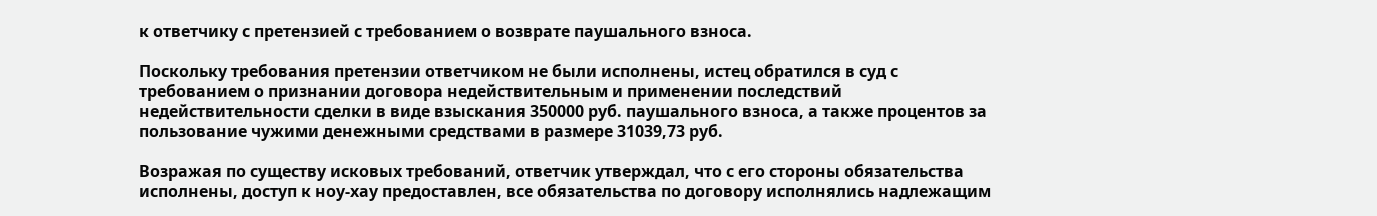к ответчику с претензией с требованием о возврате паушального взноса.

Поскольку требования претензии ответчиком не были исполнены, истец обратился в суд с требованием о признании договора недействительным и применении последствий недействительности сделки в виде взыскания 350000 руб. паушального взноса, а также процентов за пользование чужими денежными средствами в размере 31039,73 руб.

Возражая по существу исковых требований, ответчик утверждал, что с его стороны обязательства исполнены, доступ к ноу-хау предоставлен, все обязательства по договору исполнялись надлежащим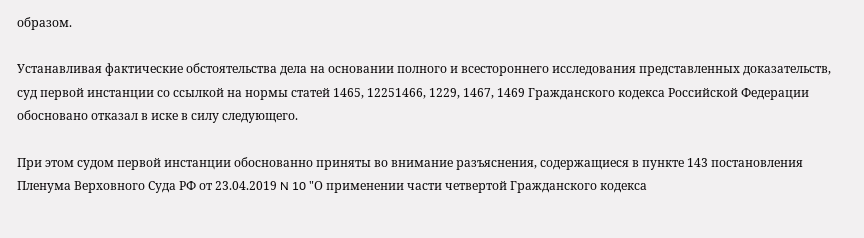образом.

Устанавливая фактические обстоятельства дела на основании полного и всестороннего исследования представленных доказательств, суд первой инстанции со ссылкой на нормы статей 1465, 12251466, 1229, 1467, 1469 Гражданского кодекса Российской Федерации обосновано отказал в иске в силу следующего.

При этом судом первой инстанции обоснованно приняты во внимание разъяснения, содержащиеся в пункте 143 постановления Пленума Верховного Суда РФ от 23.04.2019 N 10 "О применении части четвертой Гражданского кодекса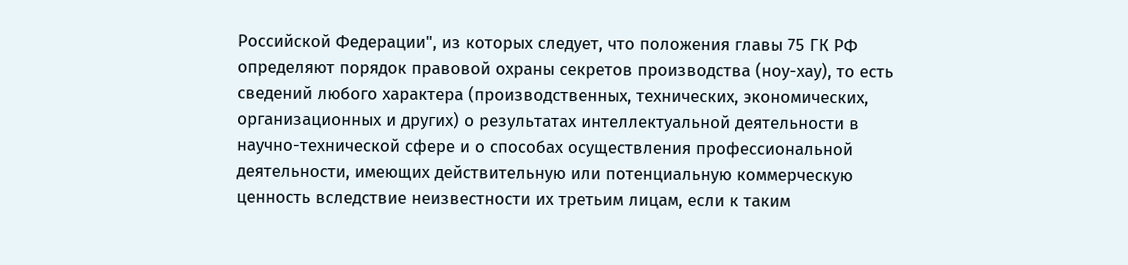Российской Федерации", из которых следует, что положения главы 75 ГК РФ определяют порядок правовой охраны секретов производства (ноу-хау), то есть сведений любого характера (производственных, технических, экономических, организационных и других) о результатах интеллектуальной деятельности в научно-технической сфере и о способах осуществления профессиональной деятельности, имеющих действительную или потенциальную коммерческую ценность вследствие неизвестности их третьим лицам, если к таким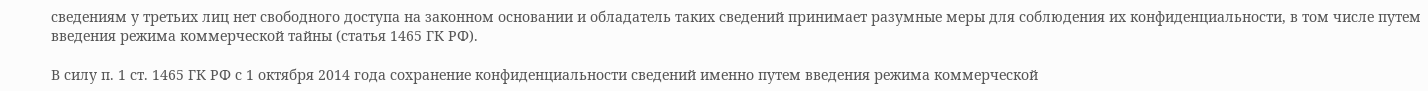сведениям у третьих лиц нет свободного доступа на законном основании и обладатель таких сведений принимает разумные меры для соблюдения их конфиденциальности, в том числе путем введения режима коммерческой тайны (статья 1465 ГК РФ).

В силу п. 1 ст. 1465 ГК РФ с 1 октября 2014 года сохранение конфиденциальности сведений именно путем введения режима коммерческой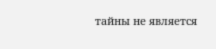тайны не является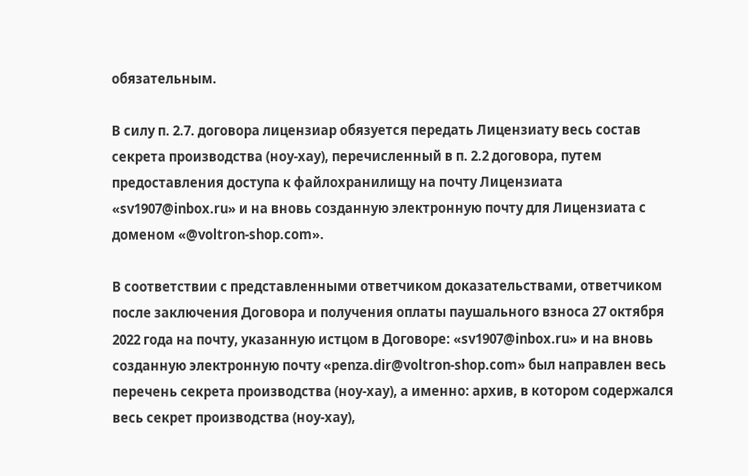обязательным.

В силу п. 2.7. договора лицензиар обязуется передать Лицензиату весь состав секрета производства (ноу-хау), перечисленный в п. 2.2 договора, путем предоставления доступа к файлохранилищу на почту Лицензиата «sv1907@inbox.ru» и на вновь созданную электронную почту для Лицензиата с доменом «@voltron-shop.com».

В соответствии с представленными ответчиком доказательствами, ответчиком после заключения Договора и получения оплаты паушального взноса 27 октября 2022 года на почту, указанную истцом в Договоре: «sv1907@inbox.ru» и на вновь созданную электронную почту «penza.dir@voltron-shop.com» был направлен весь перечень секрета производства (ноу-хау), а именно: архив, в котором содержался весь секрет производства (ноу-хау),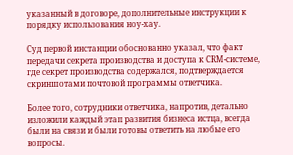указанный в договоре, дополнительные инструкции к порядку использования ноу-хау.

Суд первой инстанции обоснованно указал, что факт передачи секрета производства и доступа к СRM-системе, где секрет производства содержался, подтверждается скриншотами почтовой программы ответчика.

Более того, сотрудники ответчика, напротив, детально изложили каждый этап развития бизнеса истца, всегда были на связи и были готовы ответить на любые его вопросы.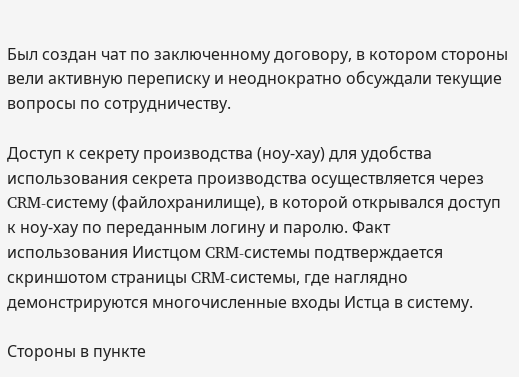Был создан чат по заключенному договору, в котором стороны вели активную переписку и неоднократно обсуждали текущие вопросы по сотрудничеству.

Доступ к секрету производства (ноу-хау) для удобства использования секрета производства осуществляется через CRM-систему (файлохранилище), в которой открывался доступ к ноу-хау по переданным логину и паролю. Факт использования Иистцом CRM-системы подтверждается скриншотом страницы CRM-системы, где наглядно демонстрируются многочисленные входы Истца в систему.

Стороны в пункте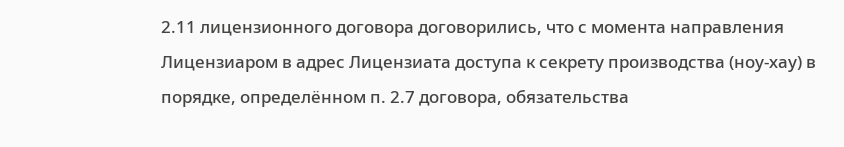2.11 лицензионного договора договорились, что с момента направления Лицензиаром в адрес Лицензиата доступа к секрету производства (ноу-хау) в порядке, определённом п. 2.7 договора, обязательства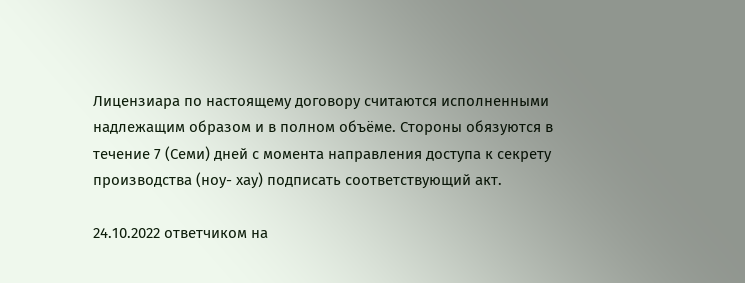Лицензиара по настоящему договору считаются исполненными надлежащим образом и в полном объёме. Стороны обязуются в течение 7 (Семи) дней с момента направления доступа к секрету производства (ноу- хау) подписать соответствующий акт.

24.10.2022 ответчиком на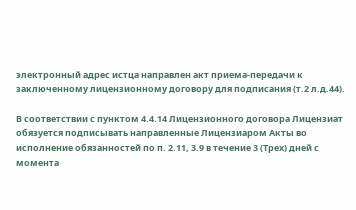электронный адрес истца направлен акт приема-передачи к заключенному лицензионному договору для подписания (т.2 л.д.44).

В соответствии с пунктом 4.4.14 Лицензионного договора Лицензиат обязуется подписывать направленные Лицензиаром Акты во исполнение обязанностей по п. 2.11, 3.9 в течение 3 (Трех) дней с момента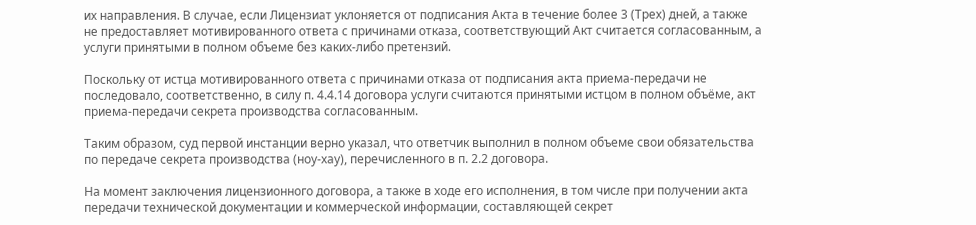их направления. В случае, если Лицензиат уклоняется от подписания Акта в течение более 3 (Трех) дней, а также не предоставляет мотивированного ответа с причинами отказа, соответствующий Акт считается согласованным, а услуги принятыми в полном объеме без каких-либо претензий.

Поскольку от истца мотивированного ответа с причинами отказа от подписания акта приема-передачи не последовало, соответственно, в силу п. 4.4.14 договора услуги считаются принятыми истцом в полном объёме, акт приема-передачи секрета производства согласованным.

Таким образом, суд первой инстанции верно указал, что ответчик выполнил в полном объеме свои обязательства по передаче секрета производства (ноу-хау), перечисленного в п. 2.2 договора.

На момент заключения лицензионного договора, а также в ходе его исполнения, в том числе при получении акта передачи технической документации и коммерческой информации, составляющей секрет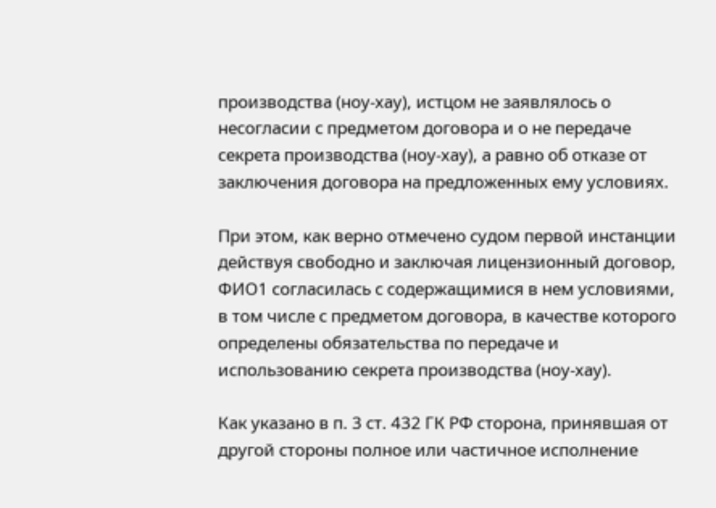производства (ноу-хау), истцом не заявлялось о несогласии с предметом договора и о не передаче секрета производства (ноу-хау), а равно об отказе от заключения договора на предложенных ему условиях.

При этом, как верно отмечено судом первой инстанции действуя свободно и заключая лицензионный договор, ФИО1 согласилась с содержащимися в нем условиями, в том числе с предметом договора, в качестве которого определены обязательства по передаче и использованию секрета производства (ноу-хау).

Как указано в п. 3 ст. 432 ГК РФ сторона, принявшая от другой стороны полное или частичное исполнение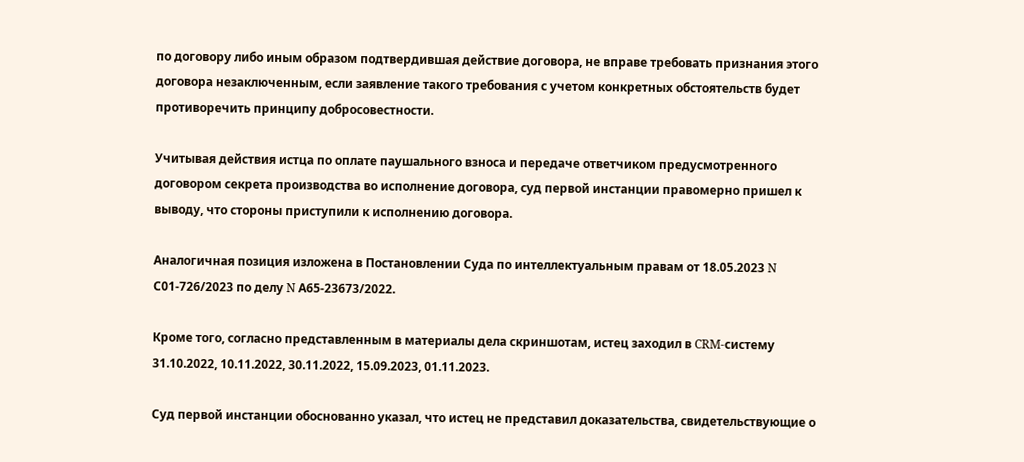по договору либо иным образом подтвердившая действие договора, не вправе требовать признания этого договора незаключенным, если заявление такого требования с учетом конкретных обстоятельств будет противоречить принципу добросовестности.

Учитывая действия истца по оплате паушального взноса и передаче ответчиком предусмотренного договором секрета производства во исполнение договора, суд первой инстанции правомерно пришел к выводу, что стороны приступили к исполнению договора.

Аналогичная позиция изложена в Постановлении Суда по интеллектуальным правам от 18.05.2023 N С01-726/2023 по делу N А65-23673/2022.

Кроме того, согласно представленным в материалы дела скриншотам, истец заходил в CRM-систему 31.10.2022, 10.11.2022, 30.11.2022, 15.09.2023, 01.11.2023.

Суд первой инстанции обоснованно указал, что истец не представил доказательства, свидетельствующие о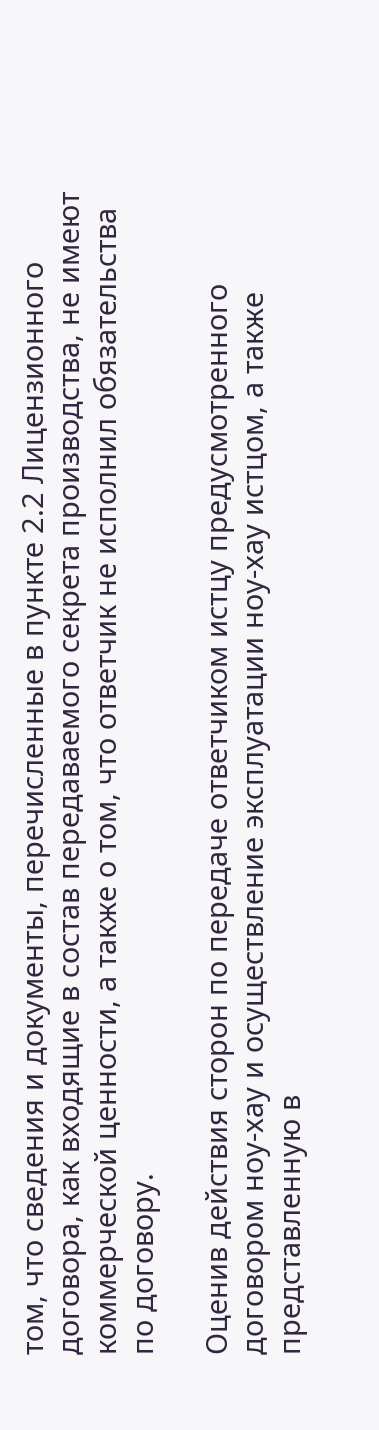том, что сведения и документы, перечисленные в пункте 2.2 Лицензионного договора, как входящие в состав передаваемого секрета производства, не имеют коммерческой ценности, а также о том, что ответчик не исполнил обязательства по договору.

Оценив действия сторон по передаче ответчиком истцу предусмотренного договором ноу-хау и осуществление эксплуатации ноу-хау истцом, а также представленную в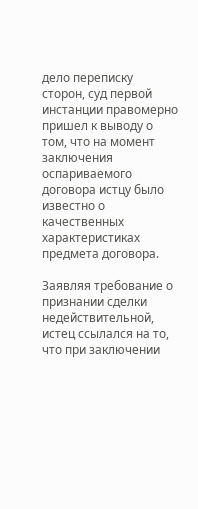дело переписку сторон, суд первой инстанции правомерно пришел к выводу о том, что на момент заключения оспариваемого договора истцу было известно о качественных характеристиках предмета договора.

Заявляя требование о признании сделки недействительной, истец ссылался на то, что при заключении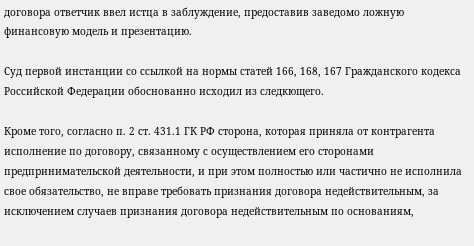договора ответчик ввел истца в заблуждение, предоставив заведомо ложную финансовую модель и презентацию.

Суд первой инстанции со ссылкой на нормы статей 166, 168, 167 Гражданского кодекса Российской Федерации обоснованно исходил из следкющего.

Кроме того, согласно п. 2 ст. 431.1 ГК РФ сторона, которая приняла от контрагента исполнение по договору, связанному с осуществлением его сторонами предпринимательской деятельности, и при этом полностью или частично не исполнила свое обязательство, не вправе требовать признания договора недействительным, за исключением случаев признания договора недействительным по основаниям,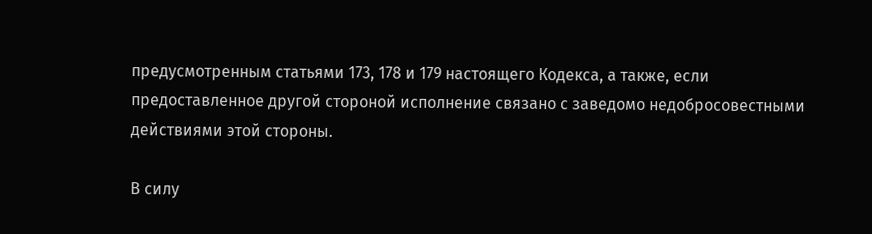предусмотренным статьями 173, 178 и 179 настоящего Кодекса, а также, если предоставленное другой стороной исполнение связано с заведомо недобросовестными действиями этой стороны.

В силу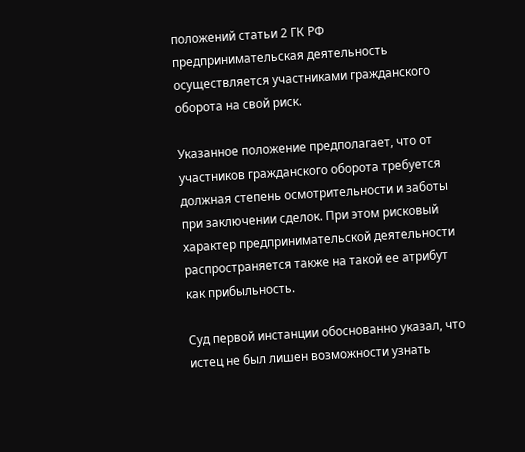положений статьи 2 ГК РФ предпринимательская деятельность осуществляется участниками гражданского оборота на свой риск.

Указанное положение предполагает, что от участников гражданского оборота требуется должная степень осмотрительности и заботы при заключении сделок. При этом рисковый характер предпринимательской деятельности распространяется также на такой ее атрибут как прибыльность.

Суд первой инстанции обоснованно указал, что истец не был лишен возможности узнать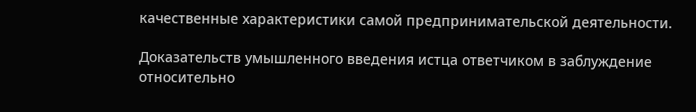качественные характеристики самой предпринимательской деятельности.

Доказательств умышленного введения истца ответчиком в заблуждение относительно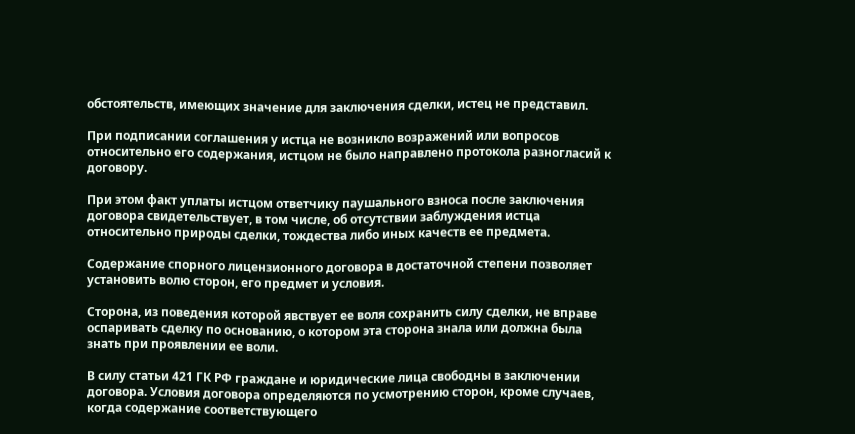обстоятельств, имеющих значение для заключения сделки, истец не представил.

При подписании соглашения у истца не возникло возражений или вопросов относительно его содержания, истцом не было направлено протокола разногласий к договору.

При этом факт уплаты истцом ответчику паушального взноса после заключения договора свидетельствует, в том числе, об отсутствии заблуждения истца относительно природы сделки, тождества либо иных качеств ее предмета.

Содержание спорного лицензионного договора в достаточной степени позволяет установить волю сторон, его предмет и условия.

Сторона, из поведения которой явствует ее воля сохранить силу сделки, не вправе оспаривать сделку по основанию, о котором эта сторона знала или должна была знать при проявлении ее воли.

В силу статьи 421 ГК РФ граждане и юридические лица свободны в заключении договора. Условия договора определяются по усмотрению сторон, кроме случаев, когда содержание соответствующего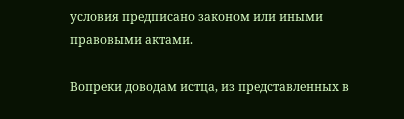условия предписано законом или иными правовыми актами.

Вопреки доводам истца, из представленных в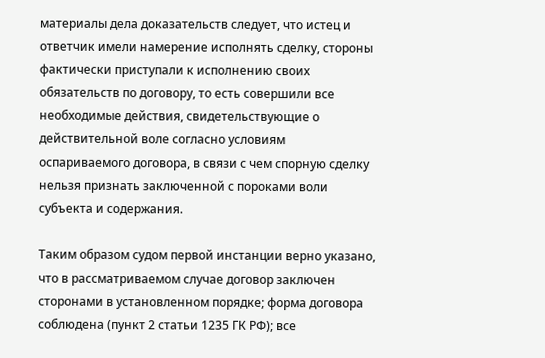материалы дела доказательств следует, что истец и ответчик имели намерение исполнять сделку, стороны фактически приступали к исполнению своих обязательств по договору, то есть совершили все необходимые действия, свидетельствующие о действительной воле согласно условиям оспариваемого договора, в связи с чем спорную сделку нельзя признать заключенной с пороками воли субъекта и содержания.

Таким образом судом первой инстанции верно указано, что в рассматриваемом случае договор заключен сторонами в установленном порядке; форма договора соблюдена (пункт 2 статьи 1235 ГК РФ); все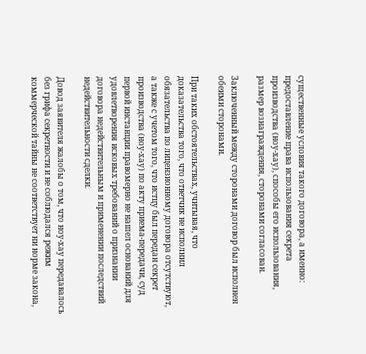существенные условия такого договора, а именно: предоставление права использования секрета производства (ноу-хау), способы его использования, размер вознаграждения, сторонами согласован.

Заключенный между сторонами договор был исполнен обеими сторонами.

При таких обстоятельствах, учитывая, что доказательства того, что ответчик не исполнил обязательства по лицензионному договора отсутствуют, а также с учетом того, что истцу был передан секрет производства (ноу-хау) по акту приема-передачи, суд первой инстанции правомерно не нашел оснований для удовлетворения исковых требований о признании договора недействительным и применении последствий недействительности сделки.

Довод заявителя жалобы о том, что ноу-хау передавалось без грифа секретности и не соблюдался режим коммерческой тайны не соответствует ни норме закона,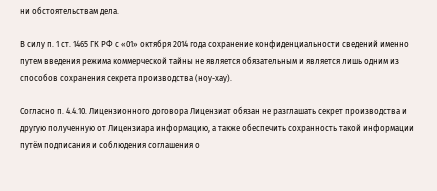ни обстоятельствам дела.

В силу п. 1 ст. 1465 ГК РФ с «01» октября 2014 года сохранение конфиденциальности сведений именно путем введения режима коммерческой тайны не является обязательным и является лишь одним из способов сохранения секрета производства (ноу-хау).

Согласно п. 4.4.10. Лицензионного договора Лицензиат обязан не разглашать секрет производства и другую полученную от Лицензиара информацию, а также обеспечить сохранность такой информации путём подписания и соблюдения соглашения о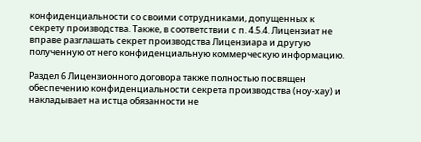конфиденциальности со своими сотрудниками, допущенных к секрету производства. Также, в соответствии с п. 4.5.4. Лицензиат не вправе разглашать секрет производства Лицензиара и другую полученную от него конфиденциальную коммерческую информацию.

Раздел 6 Лицензионного договора также полностью посвящен обеспечению конфиденциальности секрета производства (ноу-хау) и накладывает на истца обязанности не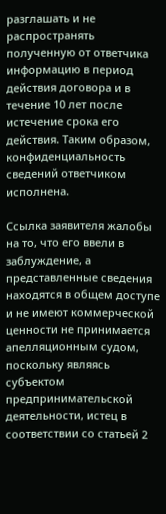разглашать и не распространять полученную от ответчика информацию в период действия договора и в течение 10 лет после истечение срока его действия. Таким образом, конфиденциальность сведений ответчиком исполнена.

Ссылка заявителя жалобы на то, что его ввели в заблуждение, а представленные сведения находятся в общем доступе и не имеют коммерческой ценности не принимается апелляционным судом, поскольку являясь субъектом предпринимательской деятельности, истец в соответствии со статьей 2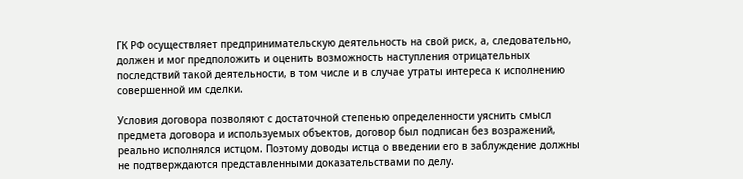ГК РФ осуществляет предпринимательскую деятельность на свой риск, а, следовательно, должен и мог предположить и оценить возможность наступления отрицательных последствий такой деятельности, в том числе и в случае утраты интереса к исполнению совершенной им сделки.

Условия договора позволяют с достаточной степенью определенности уяснить смысл предмета договора и используемых объектов, договор был подписан без возражений, реально исполнялся истцом. Поэтому доводы истца о введении его в заблуждение должны не подтверждаются представленными доказательствами по делу.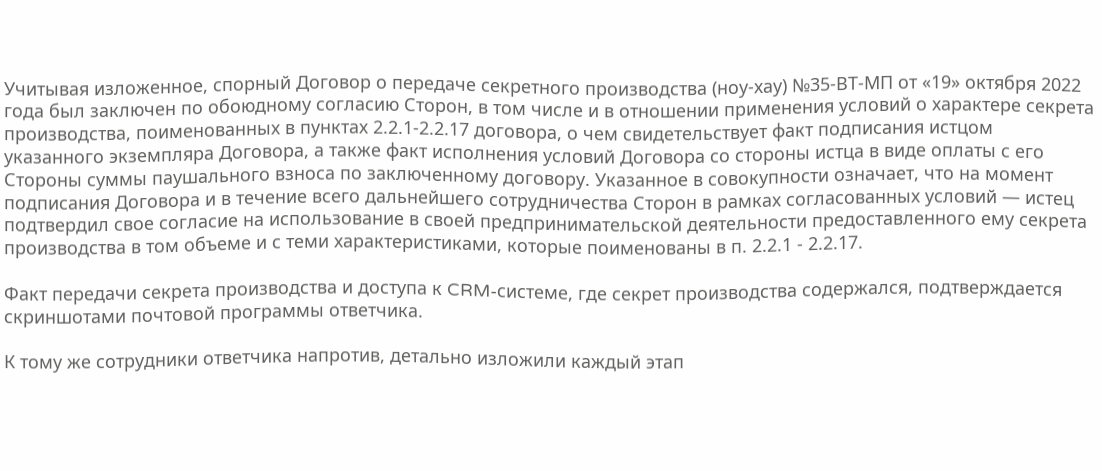Учитывая изложенное, спорный Договор о передаче секретного производства (ноу-хау) №35-ВТ-МП от «19» октября 2022 года был заключен по обоюдному согласию Сторон, в том числе и в отношении применения условий о характере секрета производства, поименованных в пунктах 2.2.1-2.2.17 договора, о чем свидетельствует факт подписания истцом указанного экземпляра Договора, а также факт исполнения условий Договора со стороны истца в виде оплаты с его Стороны суммы паушального взноса по заключенному договору. Указанное в совокупности означает, что на момент подписания Договора и в течение всего дальнейшего сотрудничества Сторон в рамках согласованных условий — истец подтвердил свое согласие на использование в своей предпринимательской деятельности предоставленного ему секрета производства в том объеме и с теми характеристиками, которые поименованы в п. 2.2.1 - 2.2.17.

Факт передачи секрета производства и доступа к CRM-системе, где секрет производства содержался, подтверждается скриншотами почтовой программы ответчика.

К тому же сотрудники ответчика напротив, детально изложили каждый этап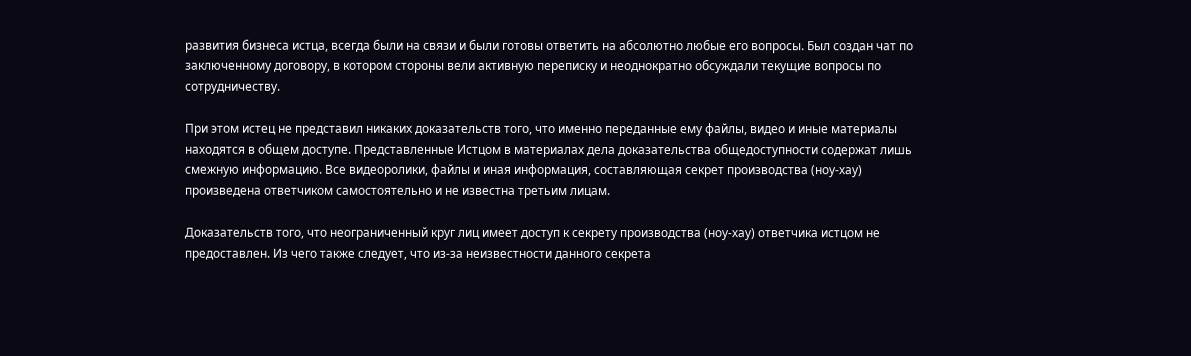развития бизнеса истца, всегда были на связи и были готовы ответить на абсолютно любые его вопросы. Был создан чат по заключенному договору, в котором стороны вели активную переписку и неоднократно обсуждали текущие вопросы по сотрудничеству.

При этом истец не представил никаких доказательств того, что именно переданные ему файлы, видео и иные материалы находятся в общем доступе. Представленные Истцом в материалах дела доказательства общедоступности содержат лишь смежную информацию. Все видеоролики, файлы и иная информация, составляющая секрет производства (ноу-хау) произведена ответчиком самостоятельно и не известна третьим лицам.

Доказательств того, что неограниченный круг лиц имеет доступ к секрету производства (ноу-хау) ответчика истцом не предоставлен. Из чего также следует, что из-за неизвестности данного секрета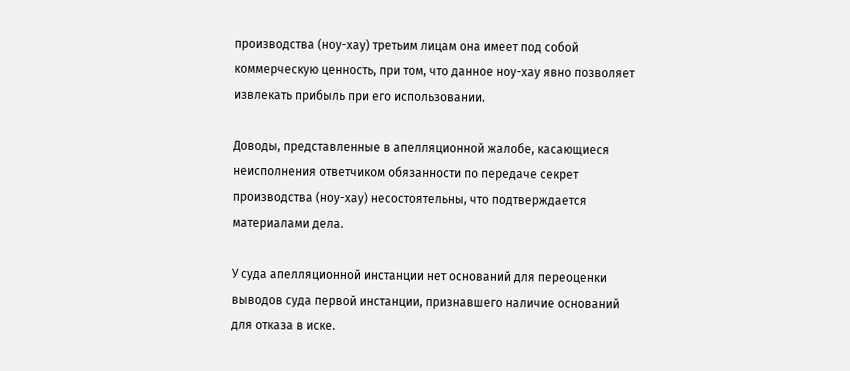производства (ноу-хау) третьим лицам она имеет под собой коммерческую ценность, при том, что данное ноу-хау явно позволяет извлекать прибыль при его использовании.

Доводы, представленные в апелляционной жалобе, касающиеся неисполнения ответчиком обязанности по передаче секрет производства (ноу-хау) несостоятельны, что подтверждается материалами дела.

У суда апелляционной инстанции нет оснований для переоценки выводов суда первой инстанции, признавшего наличие оснований для отказа в иске.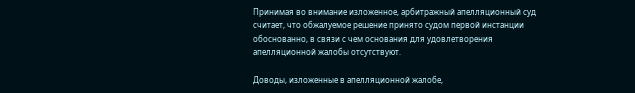Принимая во внимание изложенное, арбитражный апелляционный суд считает, что обжалуемое решение принято судом первой инстанции обоснованно, в связи с чем основания для удовлетворения апелляционной жалобы отсутствуют.

Доводы, изложенные в апелляционной жалобе,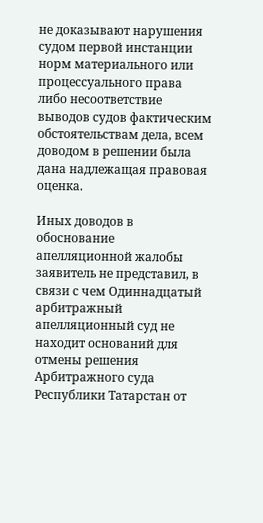не доказывают нарушения судом первой инстанции норм материального или процессуального права либо несоответствие выводов судов фактическим обстоятельствам дела, всем доводом в решении была дана надлежащая правовая оценка.

Иных доводов в обоснование апелляционной жалобы заявитель не представил, в связи с чем Одиннадцатый арбитражный апелляционный суд не находит оснований для отмены решения Арбитражного суда Республики Татарстан от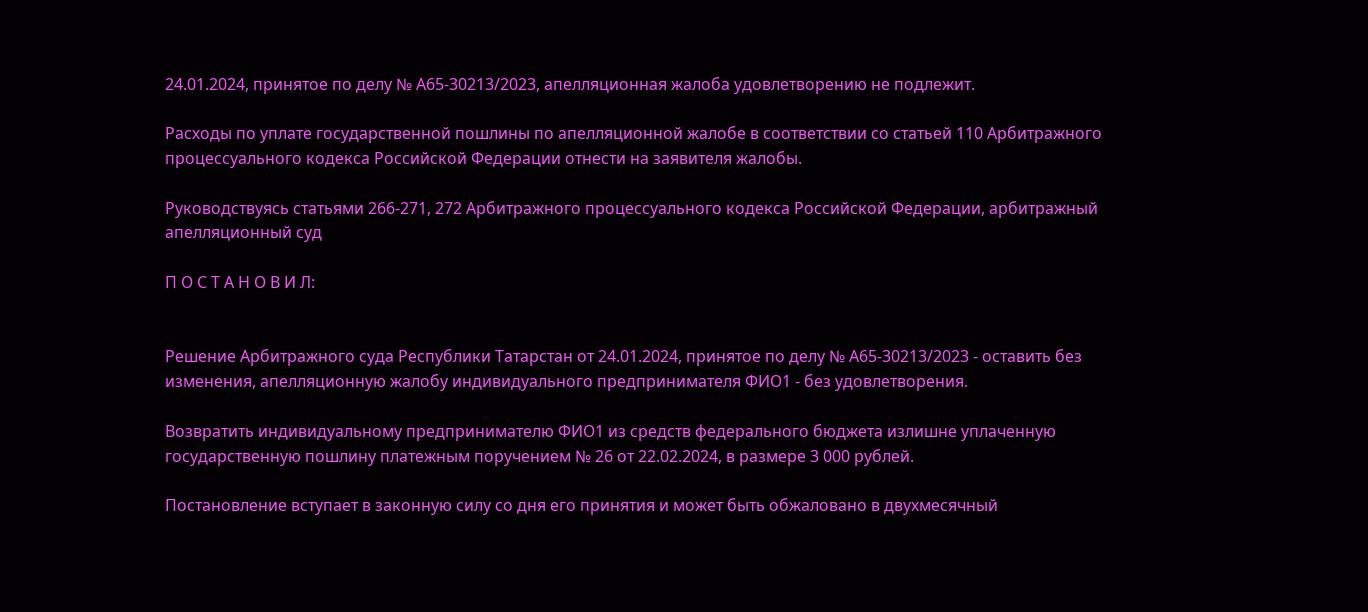24.01.2024, принятое по делу № А65-30213/2023, апелляционная жалоба удовлетворению не подлежит.

Расходы по уплате государственной пошлины по апелляционной жалобе в соответствии со статьей 110 Арбитражного процессуального кодекса Российской Федерации отнести на заявителя жалобы.

Руководствуясь статьями 266-271, 272 Арбитражного процессуального кодекса Российской Федерации, арбитражный апелляционный суд

П О С Т А Н О В И Л:


Решение Арбитражного суда Республики Татарстан от 24.01.2024, принятое по делу № А65-30213/2023 - оставить без изменения, апелляционную жалобу индивидуального предпринимателя ФИО1 - без удовлетворения.

Возвратить индивидуальному предпринимателю ФИО1 из средств федерального бюджета излишне уплаченную государственную пошлину платежным поручением № 26 от 22.02.2024, в размере 3 000 рублей.

Постановление вступает в законную силу со дня его принятия и может быть обжаловано в двухмесячный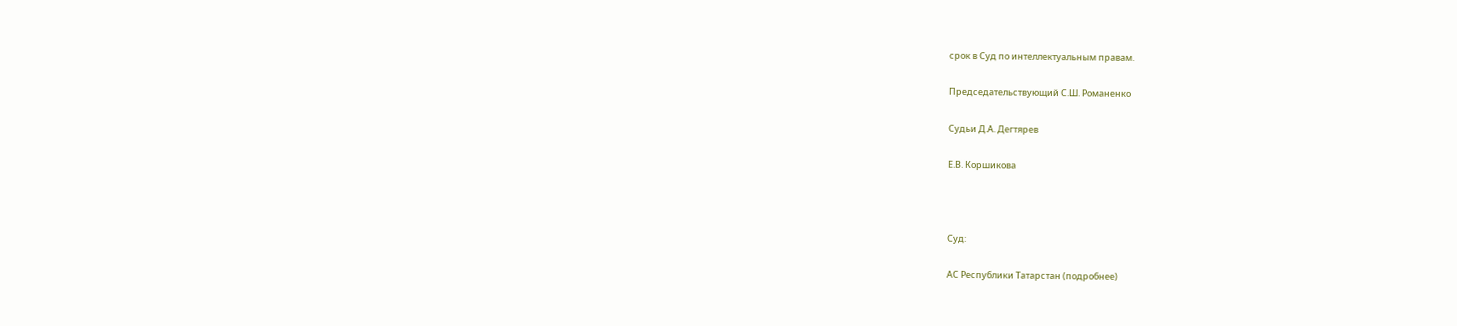срок в Суд по интеллектуальным правам.

Председательствующий С.Ш. Романенко

Судьи Д.А. Дегтярев

Е.В. Коршикова



Суд:

АС Республики Татарстан (подробнее)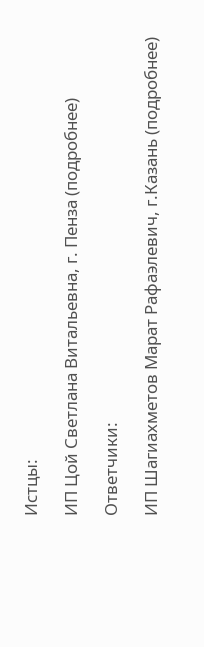Истцы:

ИП Цой Светлана Витальевна, г. Пенза (подробнее)

Ответчики:

ИП Шагиахметов Марат Рафаэлевич, г.Казань (подробнее)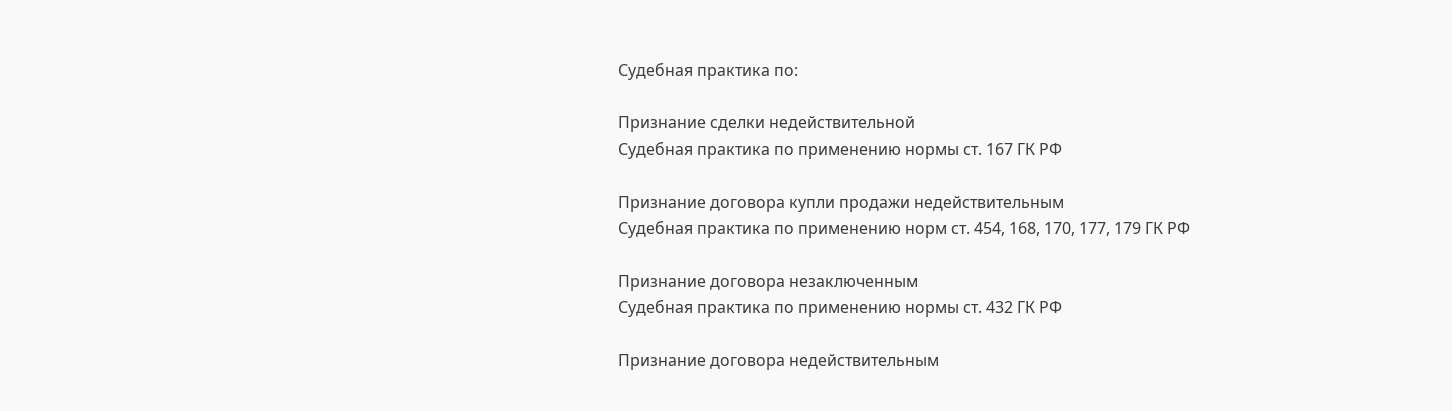Судебная практика по:

Признание сделки недействительной
Судебная практика по применению нормы ст. 167 ГК РФ

Признание договора купли продажи недействительным
Судебная практика по применению норм ст. 454, 168, 170, 177, 179 ГК РФ

Признание договора незаключенным
Судебная практика по применению нормы ст. 432 ГК РФ

Признание договора недействительным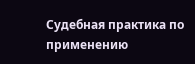Судебная практика по применению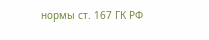нормы ст. 167 ГК РФ